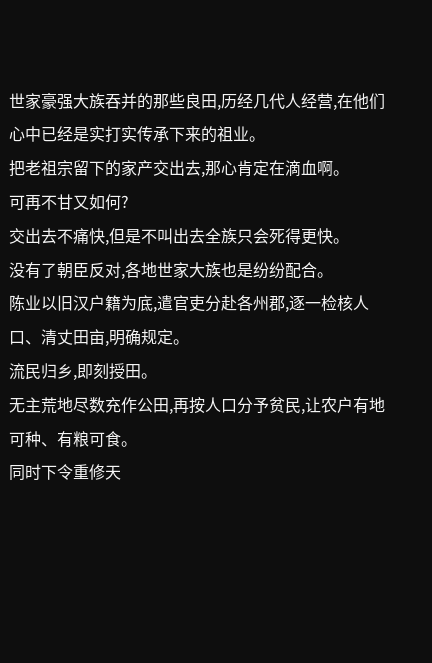世家豪强大族吞并的那些良田,历经几代人经营,在他们心中已经是实打实传承下来的祖业。
把老祖宗留下的家产交出去,那心肯定在滴血啊。
可再不甘又如何?
交出去不痛快,但是不叫出去全族只会死得更快。
没有了朝臣反对,各地世家大族也是纷纷配合。
陈业以旧汉户籍为底,遣官吏分赴各州郡,逐一检核人口、清丈田亩,明确规定。
流民归乡,即刻授田。
无主荒地尽数充作公田,再按人口分予贫民,让农户有地可种、有粮可食。
同时下令重修天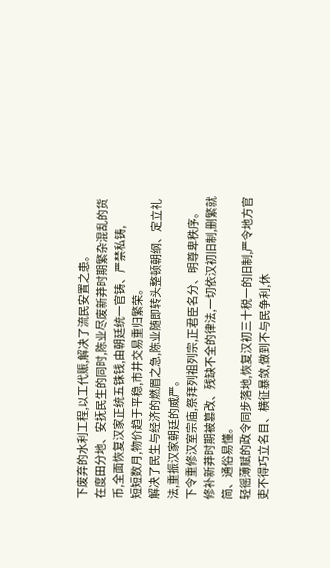下废弃的水利工程,以工代赈,解决了流民安置之患。
在度田分地、安抚民生的同时,陈业尽废新莽时期繁杂混乱的货币,全面恢复汉家正统五铢钱,由朝廷统一官铸、严禁私铸,
短短数月,物价趋于平稳,市井交易重归繁荣。
解决了民生与经济的燃眉之急,陈业随即转头整顿朝纲、定立礼法,重振汉家朝廷的威严。
下令重修汉室宗庙,祭拜列祖列宗,正君臣名分、明尊卑秩序。
修补新莽时期被篡改、残缺不全的律法,一切依汉初旧制,删繁就简、通俗易懂。
轻徭薄赋的政令同步落地,恢复汉初三十税一的旧制,严令地方官吏不得巧立名目、横征暴敛,做到不与民争利,休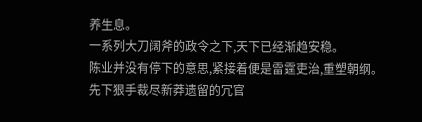养生息。
一系列大刀阔斧的政令之下,天下已经渐趋安稳。
陈业并没有停下的意思,紧接着便是雷霆吏治,重塑朝纲。
先下狠手裁尽新莽遗留的冗官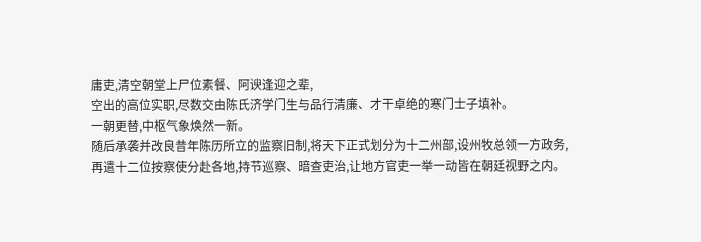庸吏,清空朝堂上尸位素餐、阿谀逢迎之辈,
空出的高位实职,尽数交由陈氏济学门生与品行清廉、才干卓绝的寒门士子填补。
一朝更替,中枢气象焕然一新。
随后承袭并改良昔年陈历所立的监察旧制,将天下正式划分为十二州部,设州牧总领一方政务,
再遣十二位按察使分赴各地,持节巡察、暗查吏治,让地方官吏一举一动皆在朝廷视野之内。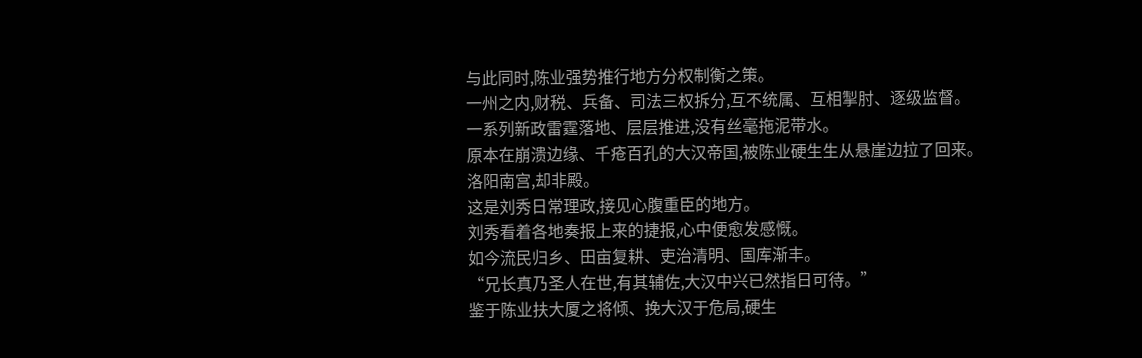与此同时,陈业强势推行地方分权制衡之策。
一州之内,财税、兵备、司法三权拆分,互不统属、互相掣肘、逐级监督。
一系列新政雷霆落地、层层推进,没有丝毫拖泥带水。
原本在崩溃边缘、千疮百孔的大汉帝国,被陈业硬生生从悬崖边拉了回来。
洛阳南宫,却非殿。
这是刘秀日常理政,接见心腹重臣的地方。
刘秀看着各地奏报上来的捷报,心中便愈发感慨。
如今流民归乡、田亩复耕、吏治清明、国库渐丰。
“兄长真乃圣人在世,有其辅佐,大汉中兴已然指日可待。”
鉴于陈业扶大厦之将倾、挽大汉于危局,硬生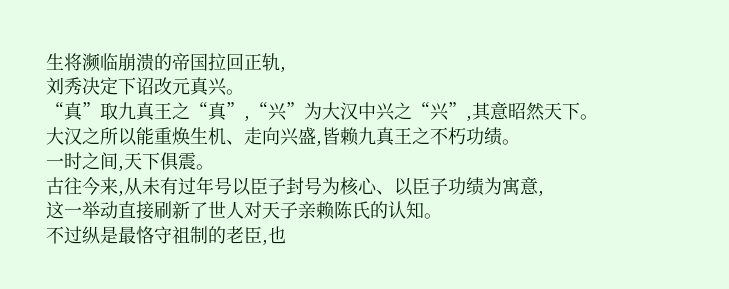生将濒临崩溃的帝国拉回正轨,
刘秀决定下诏改元真兴。
“真”取九真王之“真”,“兴”为大汉中兴之“兴”,其意昭然天下。
大汉之所以能重焕生机、走向兴盛,皆赖九真王之不朽功绩。
一时之间,天下俱震。
古往今来,从未有过年号以臣子封号为核心、以臣子功绩为寓意,
这一举动直接刷新了世人对天子亲赖陈氏的认知。
不过纵是最恪守祖制的老臣,也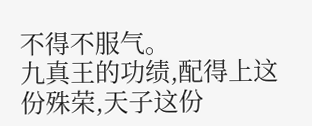不得不服气。
九真王的功绩,配得上这份殊荣,天子这份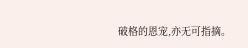破格的恩宠,亦无可指摘。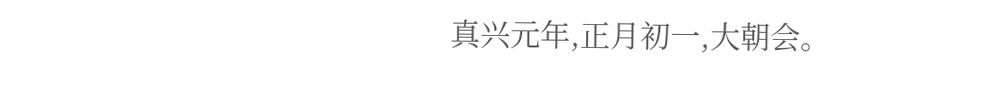真兴元年,正月初一,大朝会。